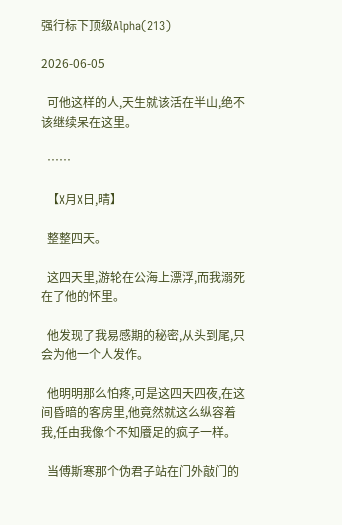强行标下顶级Alpha(213)

2026-06-05

  可他这样的人,天生就该活在半山,绝不该继续呆在这里。

  ……

  【X月X日,晴】

  整整四天。

  这四天里,游轮在公海上漂浮,而我溺死在了他的怀里。

  他发现了我易感期的秘密,从头到尾,只会为他一个人发作。

  他明明那么怕疼,可是这四天四夜,在这间昏暗的客房里,他竟然就这么纵容着我,任由我像个不知餍足的疯子一样。

  当傅斯寒那个伪君子站在门外敲门的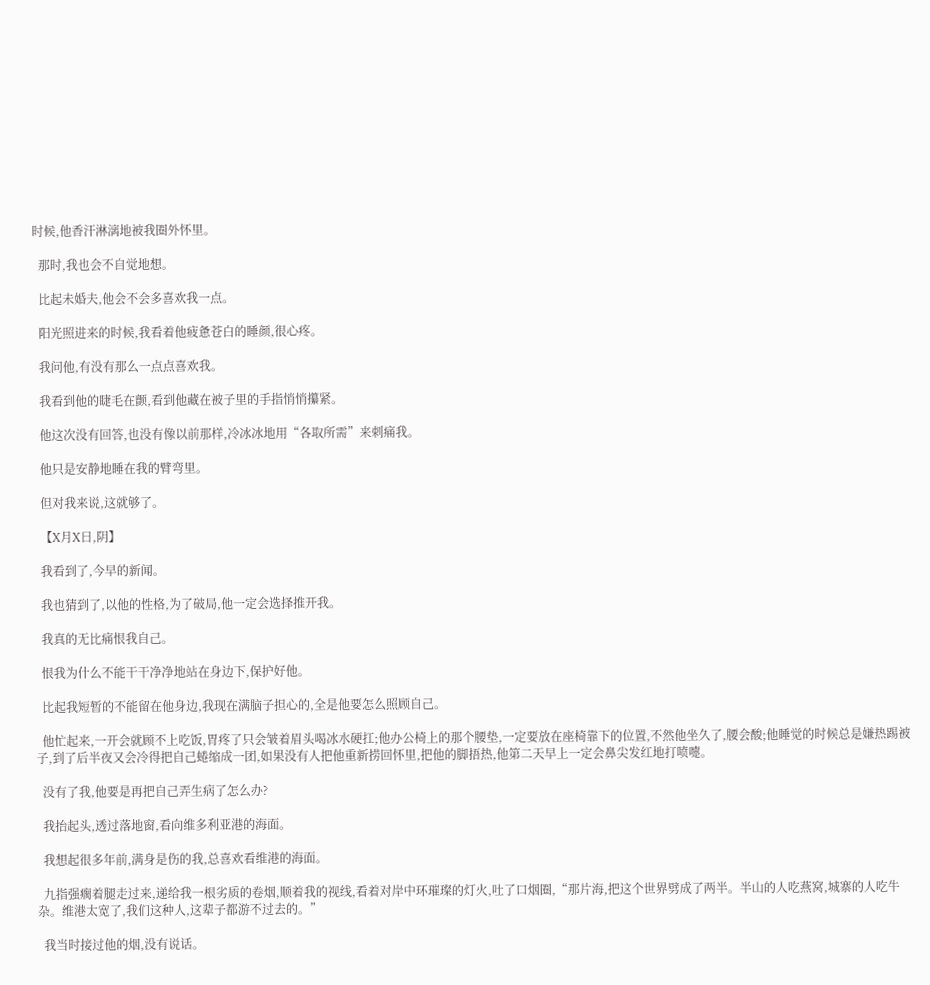时候,他香汗淋漓地被我圈外怀里。

  那时,我也会不自觉地想。

  比起未婚夫,他会不会多喜欢我一点。

  阳光照进来的时候,我看着他疲惫苍白的睡颜,很心疼。

  我问他,有没有那么一点点喜欢我。

  我看到他的睫毛在颤,看到他藏在被子里的手指悄悄攥紧。

  他这次没有回答,也没有像以前那样,冷冰冰地用“各取所需”来刺痛我。

  他只是安静地睡在我的臂弯里。

  但对我来说,这就够了。

  【X月X日,阴】

  我看到了,今早的新闻。

  我也猜到了,以他的性格,为了破局,他一定会选择推开我。

  我真的无比痛恨我自己。

  恨我为什么不能干干净净地站在身边下,保护好他。

  比起我短暂的不能留在他身边,我现在满脑子担心的,全是他要怎么照顾自己。

  他忙起来,一开会就顾不上吃饭,胃疼了只会皱着眉头喝冰水硬扛;他办公椅上的那个腰垫,一定要放在座椅靠下的位置,不然他坐久了,腰会酸;他睡觉的时候总是嫌热踢被子,到了后半夜又会冷得把自己蜷缩成一团,如果没有人把他重新捞回怀里,把他的脚捂热,他第二天早上一定会鼻尖发红地打喷嚏。

  没有了我,他要是再把自己弄生病了怎么办?

  我抬起头,透过落地窗,看向维多利亚港的海面。

  我想起很多年前,满身是伤的我,总喜欢看维港的海面。

  九指强瘸着腿走过来,递给我一根劣质的卷烟,顺着我的视线,看着对岸中环璀璨的灯火,吐了口烟圈,“那片海,把这个世界劈成了两半。半山的人吃燕窝,城寨的人吃牛杂。维港太宽了,我们这种人,这辈子都游不过去的。”

  我当时接过他的烟,没有说话。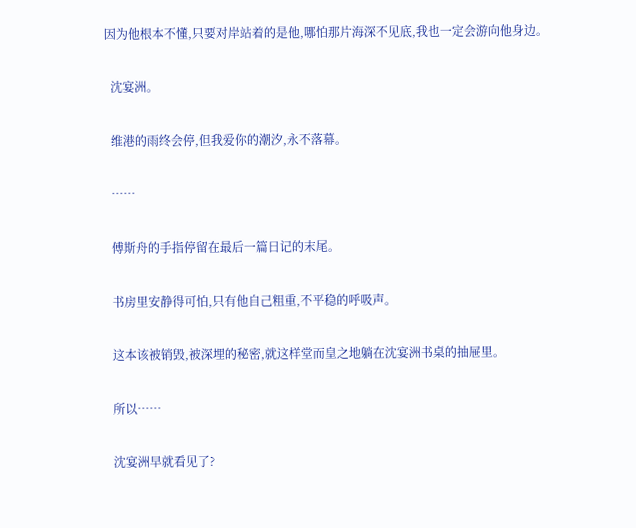因为他根本不懂,只要对岸站着的是他,哪怕那片海深不见底,我也一定会游向他身边。

  沈宴洲。

  维港的雨终会停,但我爱你的潮汐,永不落幕。

  ……

  傅斯舟的手指停留在最后一篇日记的末尾。

  书房里安静得可怕,只有他自己粗重,不平稳的呼吸声。

  这本该被销毁,被深埋的秘密,就这样堂而皇之地躺在沈宴洲书桌的抽屉里。

  所以……

  沈宴洲早就看见了?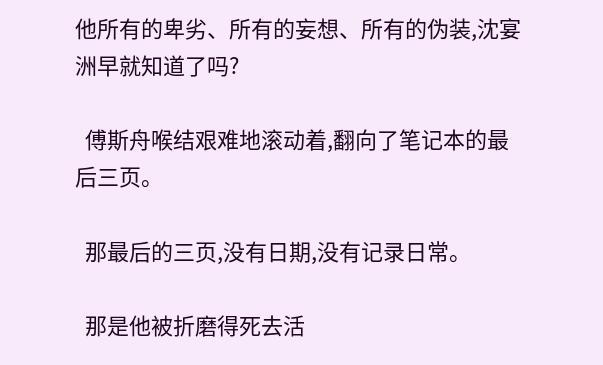他所有的卑劣、所有的妄想、所有的伪装,沈宴洲早就知道了吗?

  傅斯舟喉结艰难地滚动着,翻向了笔记本的最后三页。

  那最后的三页,没有日期,没有记录日常。

  那是他被折磨得死去活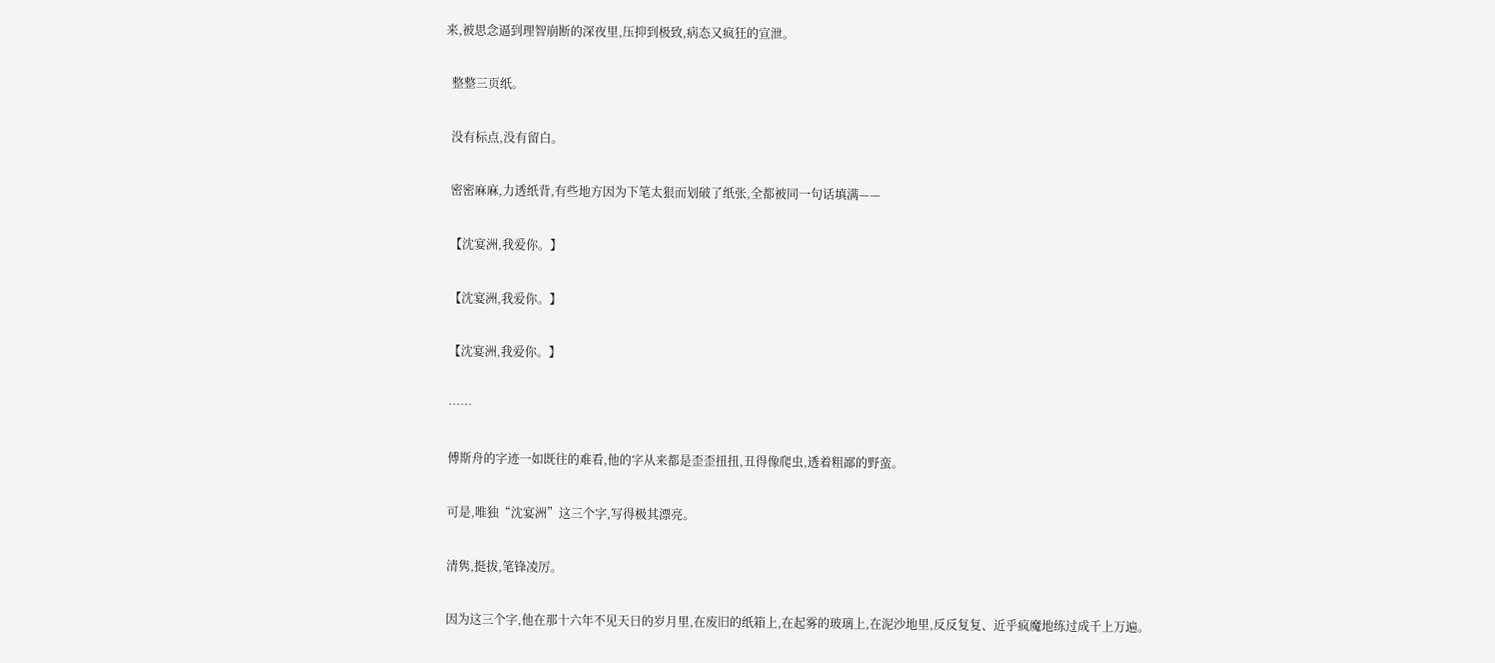来,被思念逼到理智崩断的深夜里,压抑到极致,病态又疯狂的宣泄。

  整整三页纸。

  没有标点,没有留白。

  密密麻麻,力透纸背,有些地方因为下笔太狠而划破了纸张,全都被同一句话填满——

  【沈宴洲,我爱你。】

  【沈宴洲,我爱你。】

  【沈宴洲,我爱你。】

  ……

  傅斯舟的字迹一如既往的难看,他的字从来都是歪歪扭扭,丑得像爬虫,透着粗鄙的野蛮。

  可是,唯独“沈宴洲”这三个字,写得极其漂亮。

  清隽,挺拔,笔锋凌厉。

  因为这三个字,他在那十六年不见天日的岁月里,在废旧的纸箱上,在起雾的玻璃上,在泥沙地里,反反复复、近乎疯魔地练过成千上万遍。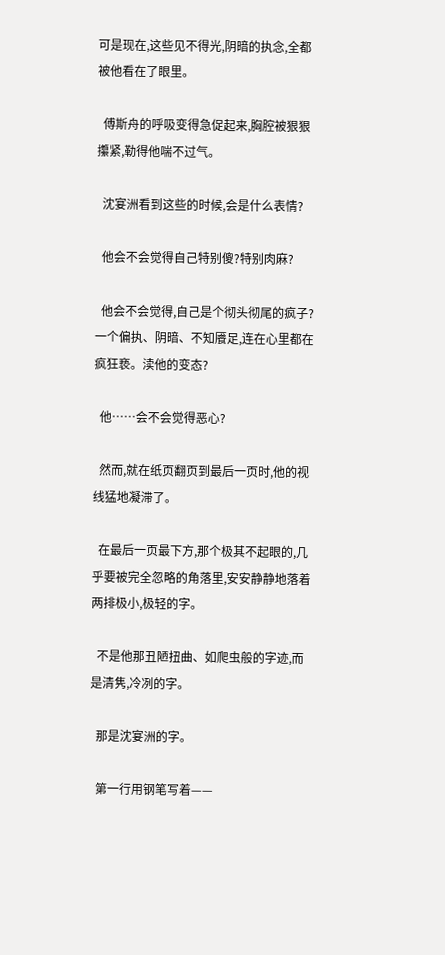可是现在,这些见不得光,阴暗的执念,全都被他看在了眼里。

  傅斯舟的呼吸变得急促起来,胸腔被狠狠攥紧,勒得他喘不过气。

  沈宴洲看到这些的时候,会是什么表情?

  他会不会觉得自己特别傻?特别肉麻?

  他会不会觉得,自己是个彻头彻尾的疯子?一个偏执、阴暗、不知餍足,连在心里都在疯狂亵。渎他的变态?

  他……会不会觉得恶心?

  然而,就在纸页翻页到最后一页时,他的视线猛地凝滞了。

  在最后一页最下方,那个极其不起眼的,几乎要被完全忽略的角落里,安安静静地落着两排极小,极轻的字。

  不是他那丑陋扭曲、如爬虫般的字迹,而是清隽,冷冽的字。

  那是沈宴洲的字。

  第一行用钢笔写着——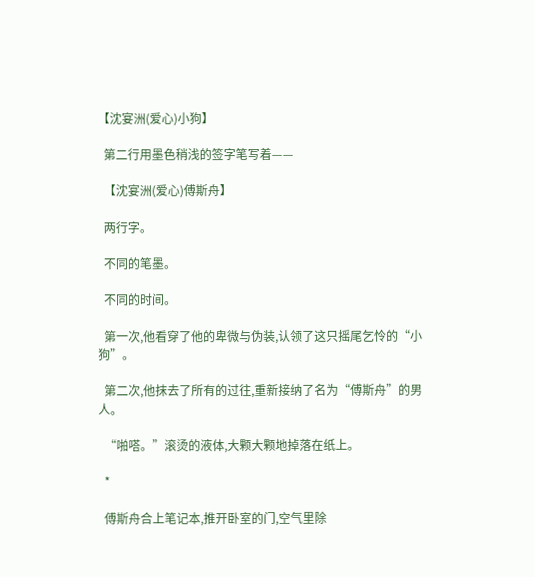【沈宴洲(爱心)小狗】

  第二行用墨色稍浅的签字笔写着——

  【沈宴洲(爱心)傅斯舟】

  两行字。

  不同的笔墨。

  不同的时间。

  第一次,他看穿了他的卑微与伪装,认领了这只摇尾乞怜的“小狗”。

  第二次,他抹去了所有的过往,重新接纳了名为“傅斯舟”的男人。

  “啪嗒。”滚烫的液体,大颗大颗地掉落在纸上。

  *

  傅斯舟合上笔记本,推开卧室的门,空气里除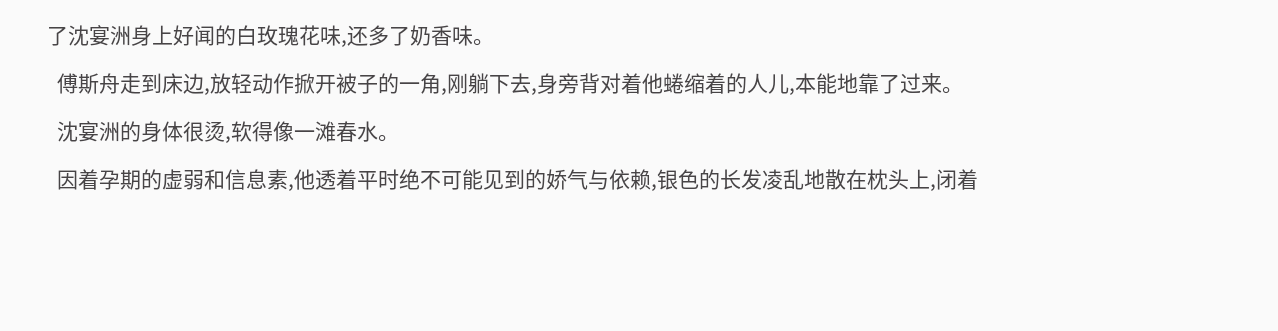了沈宴洲身上好闻的白玫瑰花味,还多了奶香味。

  傅斯舟走到床边,放轻动作掀开被子的一角,刚躺下去,身旁背对着他蜷缩着的人儿,本能地靠了过来。

  沈宴洲的身体很烫,软得像一滩春水。

  因着孕期的虚弱和信息素,他透着平时绝不可能见到的娇气与依赖,银色的长发凌乱地散在枕头上,闭着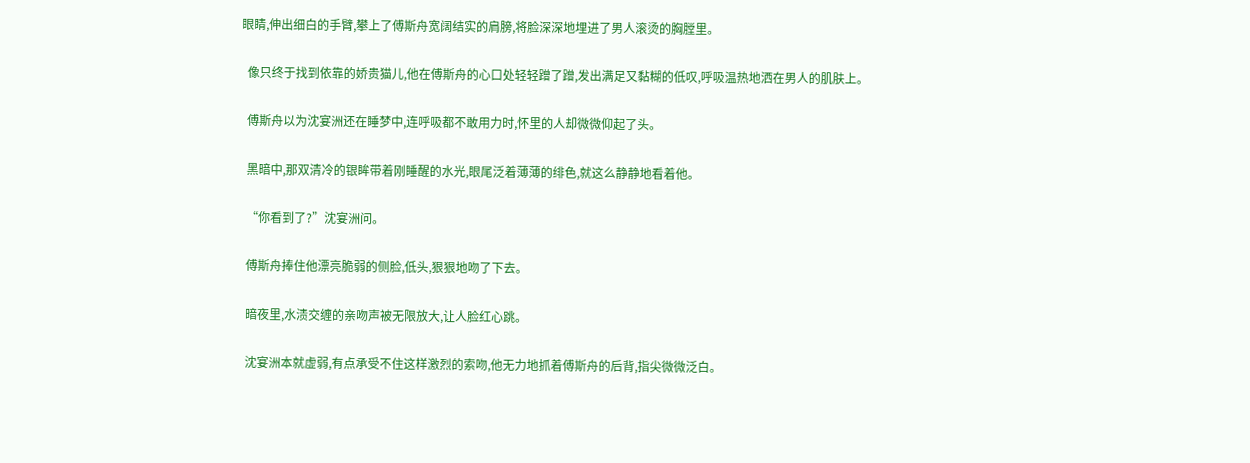眼睛,伸出细白的手臂,攀上了傅斯舟宽阔结实的肩膀,将脸深深地埋进了男人滚烫的胸膛里。

  像只终于找到依靠的娇贵猫儿,他在傅斯舟的心口处轻轻蹭了蹭,发出满足又黏糊的低叹,呼吸温热地洒在男人的肌肤上。

  傅斯舟以为沈宴洲还在睡梦中,连呼吸都不敢用力时,怀里的人却微微仰起了头。

  黑暗中,那双清冷的银眸带着刚睡醒的水光,眼尾泛着薄薄的绯色,就这么静静地看着他。

  “你看到了?”沈宴洲问。

  傅斯舟捧住他漂亮脆弱的侧脸,低头,狠狠地吻了下去。

  暗夜里,水渍交缠的亲吻声被无限放大,让人脸红心跳。

  沈宴洲本就虚弱,有点承受不住这样激烈的索吻,他无力地抓着傅斯舟的后背,指尖微微泛白。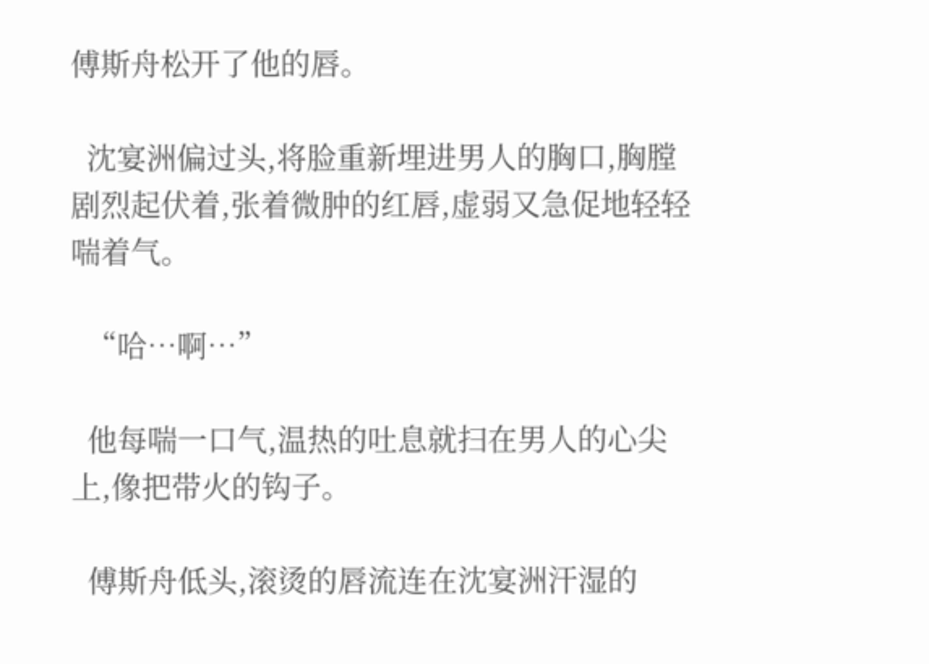傅斯舟松开了他的唇。

  沈宴洲偏过头,将脸重新埋进男人的胸口,胸膛剧烈起伏着,张着微肿的红唇,虚弱又急促地轻轻喘着气。

  “哈…啊…”

  他每喘一口气,温热的吐息就扫在男人的心尖上,像把带火的钩子。

  傅斯舟低头,滚烫的唇流连在沈宴洲汗湿的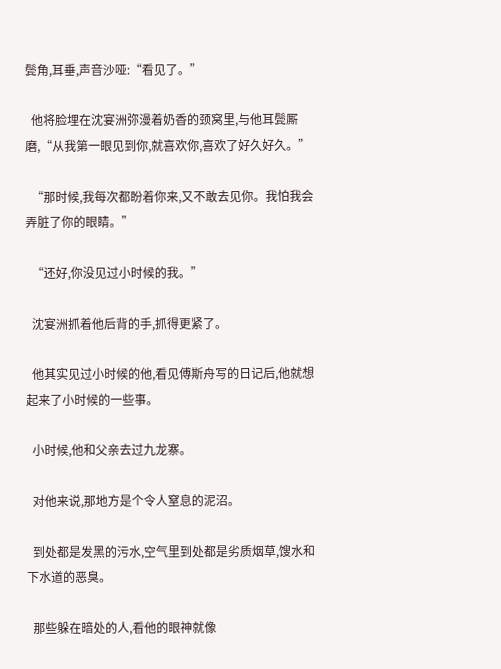鬓角,耳垂,声音沙哑:“看见了。”

  他将脸埋在沈宴洲弥漫着奶香的颈窝里,与他耳鬓厮磨,“从我第一眼见到你,就喜欢你,喜欢了好久好久。”

  “那时候,我每次都盼着你来,又不敢去见你。我怕我会弄脏了你的眼睛。”

  “还好,你没见过小时候的我。”

  沈宴洲抓着他后背的手,抓得更紧了。

  他其实见过小时候的他,看见傅斯舟写的日记后,他就想起来了小时候的一些事。

  小时候,他和父亲去过九龙寨。

  对他来说,那地方是个令人窒息的泥沼。

  到处都是发黑的污水,空气里到处都是劣质烟草,馊水和下水道的恶臭。

  那些躲在暗处的人,看他的眼神就像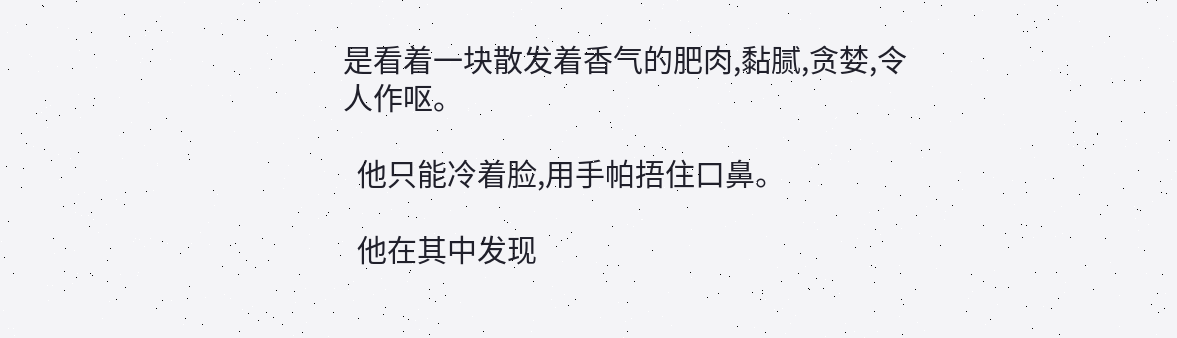是看着一块散发着香气的肥肉,黏腻,贪婪,令人作呕。

  他只能冷着脸,用手帕捂住口鼻。

  他在其中发现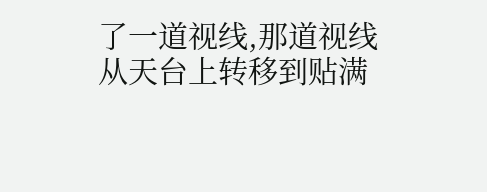了一道视线,那道视线从天台上转移到贴满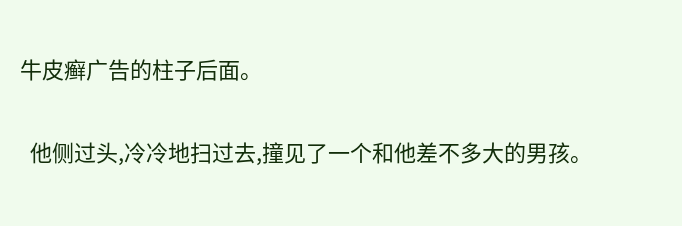牛皮癣广告的柱子后面。

  他侧过头,冷冷地扫过去,撞见了一个和他差不多大的男孩。